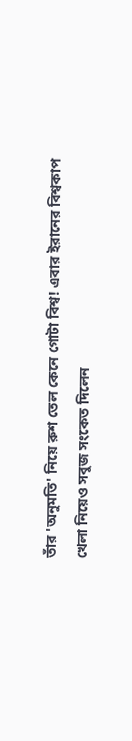তাঁর 'অনুমতি' নিয়ে রুশ তেল কেনে গোটা বিশ্ব! এবার ইরানের বিশ্বকাপ খেলা নিয়েও সবুজ সংকেত দিলেন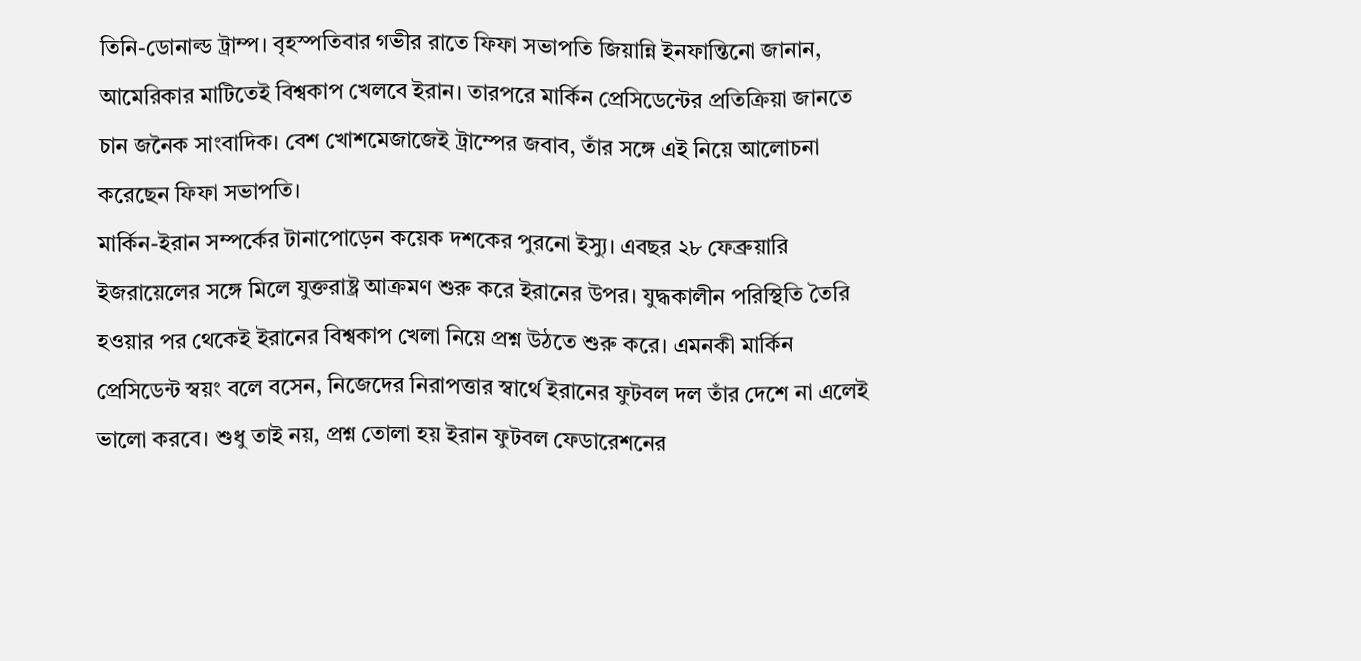তিনি-ডোনাল্ড ট্রাম্প। বৃহস্পতিবার গভীর রাতে ফিফা সভাপতি জিয়ান্নি ইনফান্তিনো জানান, আমেরিকার মাটিতেই বিশ্বকাপ খেলবে ইরান। তারপরে মার্কিন প্রেসিডেন্টের প্রতিক্রিয়া জানতে চান জনৈক সাংবাদিক। বেশ খোশমেজাজেই ট্রাম্পের জবাব, তাঁর সঙ্গে এই নিয়ে আলোচনা করেছেন ফিফা সভাপতি।
মার্কিন-ইরান সম্পর্কের টানাপোড়েন কয়েক দশকের পুরনো ইস্যু। এবছর ২৮ ফেব্রুয়ারি ইজরায়েলের সঙ্গে মিলে যুক্তরাষ্ট্র আক্রমণ শুরু করে ইরানের উপর। যুদ্ধকালীন পরিস্থিতি তৈরি হওয়ার পর থেকেই ইরানের বিশ্বকাপ খেলা নিয়ে প্রশ্ন উঠতে শুরু করে। এমনকী মার্কিন প্রেসিডেন্ট স্বয়ং বলে বসেন, নিজেদের নিরাপত্তার স্বার্থে ইরানের ফুটবল দল তাঁর দেশে না এলেই ভালো করবে। শুধু তাই নয়, প্রশ্ন তোলা হয় ইরান ফুটবল ফেডারেশনের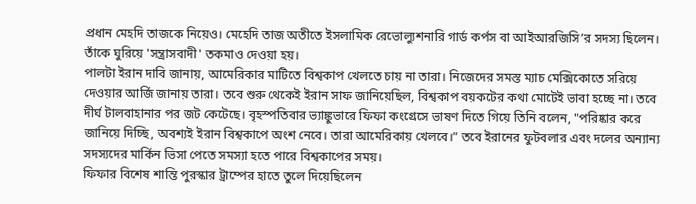প্রধান মেহদি তাজকে নিয়েও। মেহেদি তাজ অতীতে ইসলামিক রেভোল্যুশনারি গার্ড কর্পস বা আইআরজিসি’র সদস্য ছিলেন। তাঁকে ঘুরিয়ে 'সন্ত্রাসবাদী' তকমাও দেওয়া হয়।
পালটা ইরান দাবি জানায়, আমেরিকার মাটিতে বিশ্বকাপ খেলতে চায় না তারা। নিজেদের সমস্ত ম্যাচ মেক্সিকোতে সরিয়ে দেওয়ার আর্জি জানায় তারা। তবে শুরু থেকেই ইরান সাফ জানিয়েছিল, বিশ্বকাপ বয়কটের কথা মোটেই ভাবা হচ্ছে না। তবে দীর্ঘ টালবাহানার পর জট কেটেছে। বৃহস্পতিবার ভ্যাঙ্কুভারে ফিফা কংগ্রেসে ভাষণ দিতে গিয়ে তিনি বলেন, "পরিষ্কার করে জানিয়ে দিচ্ছি, অবশ্যই ইরান বিশ্বকাপে অংশ নেবে। তারা আমেরিকায় খেলবে।” তবে ইরানের ফুটবলার এবং দলের অন্যান্য সদস্যদের মার্কিন ভিসা পেতে সমস্যা হতে পারে বিশ্বকাপের সময়।
ফিফার বিশেষ শান্তি পুরস্কার ট্রাম্পের হাতে তুলে দিয়েছিলেন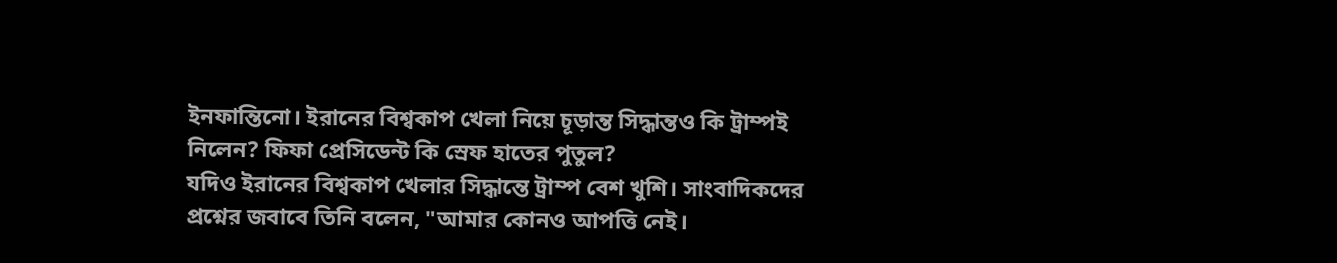ইনফান্তিনো। ইরানের বিশ্বকাপ খেলা নিয়ে চূড়ান্ত সিদ্ধান্তও কি ট্রাম্পই নিলেন? ফিফা প্রেসিডেন্ট কি স্রেফ হাতের পুতুল?
যদিও ইরানের বিশ্বকাপ খেলার সিদ্ধান্তে ট্রাম্প বেশ খুশি। সাংবাদিকদের প্রশ্নের জবাবে তিনি বলেন, "আমার কোনও আপত্তি নেই।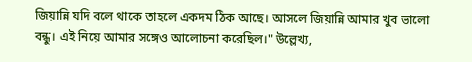জিয়ান্নি যদি বলে থাকে তাহলে একদম ঠিক আছে। আসলে জিয়ান্নি আমার খুব ভালো বন্ধু। এই নিয়ে আমার সঙ্গেও আলোচনা করেছিল।" উল্লেখ্য,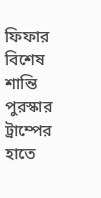ফিফার বিশেষ শান্তি পুরস্কার ট্রাম্পের হাতে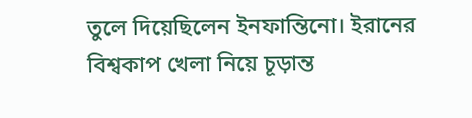তুলে দিয়েছিলেন ইনফান্তিনো। ইরানের বিশ্বকাপ খেলা নিয়ে চূড়ান্ত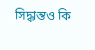সিদ্ধান্তও কি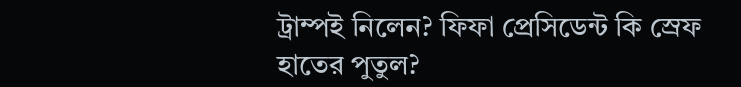ট্রাম্পই নিলেন? ফিফা প্রেসিডেন্ট কি স্রেফ হাতের পুতুল?